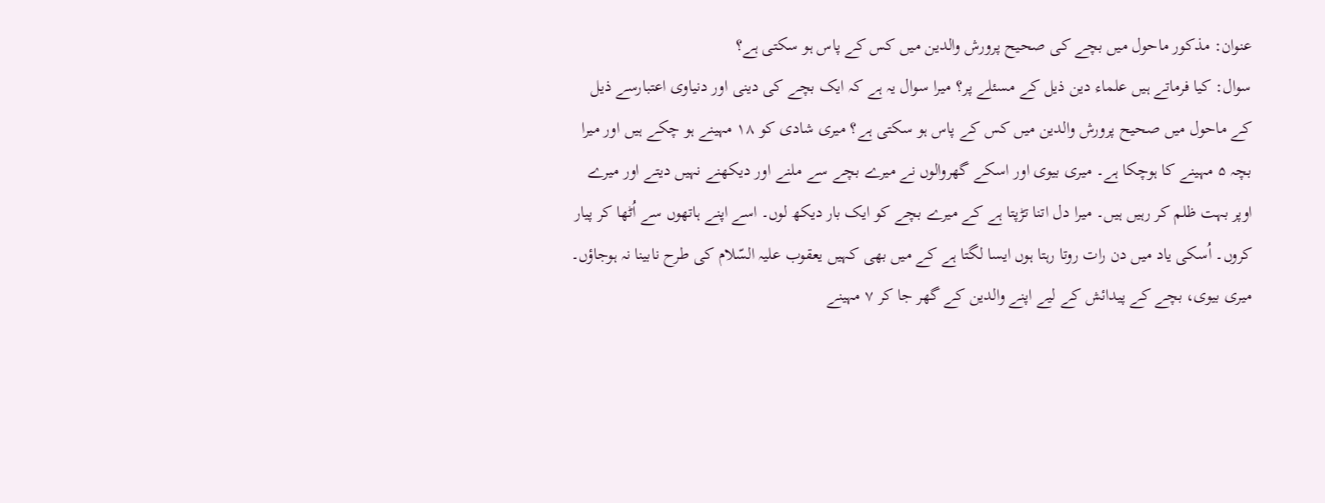عنوان: مذكور ماحول میں بچے كی صحیح پرورش والدین میں کس کے پاس ہو سکتی ہے؟
سوال: کیا فرماتے ہیں علماء دین ذیل کے مسئلے پر؟ میرا سوال یہ ہے کہ ایک بچے کی دینی اور دنیاوی اعتبارسے ذیل کے ماحول میں صحیح پرورش والدین میں کس کے پاس ہو سکتی ہے؟ میری شادی کو ۱۸ مہینے ہو چکے ہیں اور میرا بچہ ۵ مہینے کا ہوچکا ہے۔ میری بیوی اور اسکے گھروالوں نے میرے بچے سے ملنے اور دیکھنے نہیں دیتے اور میرے اوپر بہت ظلم کر رہیں ہیں۔ میرا دل اتنا تڑپتا ہے کے میرے بچے کو ایک بار دیکھ لوں۔ اسے اپنے ہاتھوں سے اُٹھا کر پیار کروں۔ اُسکی یاد میں دن رات روتا رہتا ہوں ایسا لگتا ہے کے میں بھی کہیں یعقوب علیہ السّلام کی طرح نابینا نہ ہوجاؤں۔ میری بیوی، بچے کے پیدائش کے لیے اپنے والدین کے گھر جا کر ۷ مہینے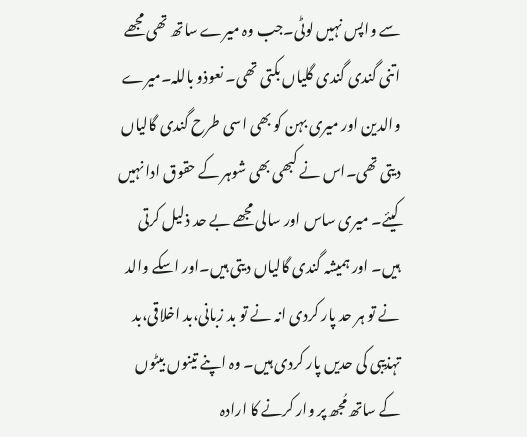سے واپس نہیں لوٹی۔جب وہ میرے ساتھ تھی مجھے اتنی گندی گندی گلیاں بکتی تھی۔ نعوذو باللہ۔میرے والدین اور میری بہن کو بھی اسی طرح گندی گالیاں دیتی تھی۔اس نے کبھی بھی شوہر کے حقوق ادا نہیں کیئے۔ میری ساس اور سالی مجھے بے حد ذلیل کرتی ہیں۔ اور ہمیشہ گندی گالیاں دیتی ہیں۔اور اسکے والد نے تو ہر حد پار کردی انہ نے تو بد زبانی،بد اخلاقی،بد تہذیبی کی حدیں پار کردی ہیں۔ وہ اپنے تینوں بیٹوں کے ساتھ مُجھ پر وار کرنے کا ارادہ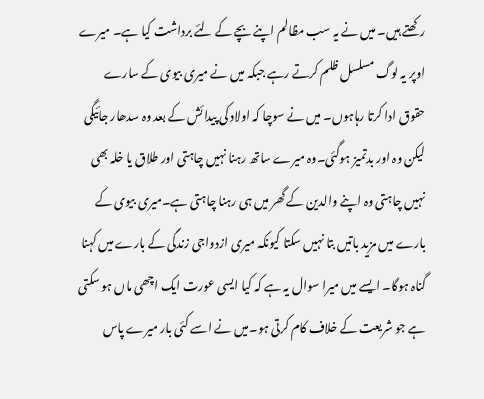رکھتے ہیں۔ میں نے یہ سب مظالم اپنے بچے کے لئے برداشت کیا ہے۔ میرے اوپر یہ لوگ مسلسل ظلم کرتے رہے جبکہ میں نے میری بیوی کے سارے حقوق ادا کرتا رہاہوں۔ میں نے سوچا کہ اولاد کی پیدائش کے بعد وہ سدھار جائیگی لیکن وہ اور بدتمیز ہوگئی۔وہ میرے ساتھ رہنا نہیں چاہتی اور طلاق یا خلہ بھی نہیں چاہتی وہ اپنے والدین کے گھر میں ہی رہنا چاہتی ہے۔میری بیوی کے بارے میں مزید باتیں بتا نہیں سکتا کیونکہ میری ازدواجی زندگی کے بارے میں کہنا گناہ ہوگا۔ ایسے میں میرا سوال یہ ہے کہ کیا ایسی عورت ایک اچھی ماں ہو سکتی ہے جو شریعت کے خلاف کام کرتی ہو۔میں نے اسے کئی بار میرے پاس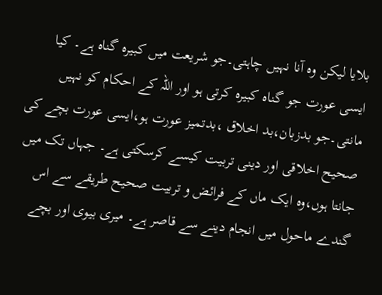بلایا لیکن وہ آنا نہیں چاہتی۔جو شریعت میں کبیرہ گناہ ہے۔ کیا ایسی عورت جو گناہ کبیرہ کرتی ہو اور اللہ کے احکام کو نہیں مانتی۔جو بدزبان،بد اخلاق ،بدتمیز عورت ہو،ایسی عورت بچے کی صحیح اخلاقی اور دینی تربیت کیسے کرسکتی ہے۔ جہاں تک میں جانتا ہوں،وہ ایک ماں کے فرائض و تربیت صحیح طریقے سے اس گندے ماحول میں انجام دینے سے قاصر ہے۔ میری بیوی اور بچے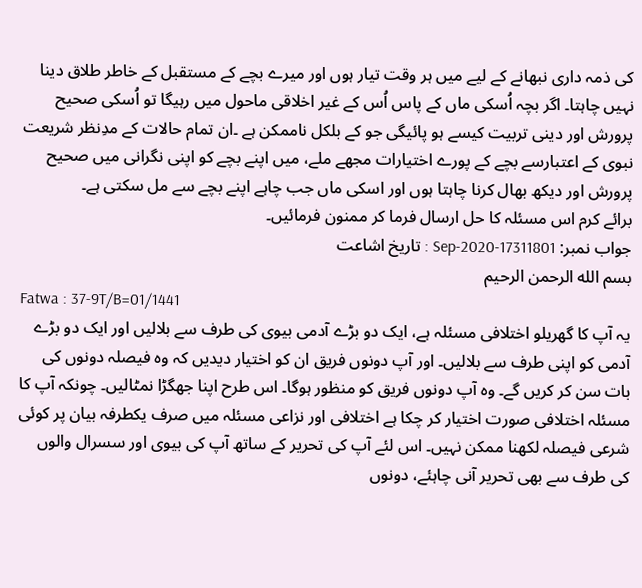کی ذمہ داری نبھانے کے لیے میں ہر وقت تیار ہوں اور میرے بچے کے مستقبل کے خاطر طلاق دینا نہیں چاہتا۔ اگر بچہ اُسکی ماں کے پاس اُس کے غیر اخلاقی ماحول میں رہیگا تو اُسکی صحیح پرورش اور دینی تربیت کیسے ہو پائیگی جو کے بلکل ناممکن ہے ۔ان تمام حالات کے مدِنظر شریعت نبوی کے اعتبارسے بچے کے پورے اختیارات مجھے ملے، میں اپنے بچے کو اپنی نگرانی میں صحیح پرورش اور دیکھ بھال کرنا چاہتا ہوں اور اسکی ماں جب چاہے اپنے بچے سے مل سکتی ہے۔
برائے کرم اس مسئلہ کا حل ارسال فرما کر ممنون فرمائیں۔
جواب نمبر: 17311801-Sep-2020 : تاریخ اشاعت
بسم الله الرحمن الرحيم
Fatwa : 37-9T/B=01/1441
یہ آپ کا گھریلو اختلافی مسئلہ ہے، ایک دو بڑے آدمی بیوی کی طرف سے بلالیں اور ایک دو بڑے آدمی کو اپنی طرف سے بلالیں۔ اور آپ دونوں فریق ان کو اختیار دیدیں کہ وہ فیصلہ دونوں کی بات سن کر کریں گے۔ وہ آپ دونوں فریق کو منظور ہوگا۔ اس طرح اپنا جھگڑا نمٹالیں۔ چونکہ آپ کا مسئلہ اختلافی صورت اختیار کر چکا ہے اختلافی اور نزاعی مسئلہ میں صرف یکطرفہ بیان پر کوئی شرعی فیصلہ لکھنا ممکن نہیں۔ اس لئے آپ کی تحریر کے ساتھ آپ کی بیوی اور سسرال والوں کی طرف سے بھی تحریر آنی چاہئے، دونوں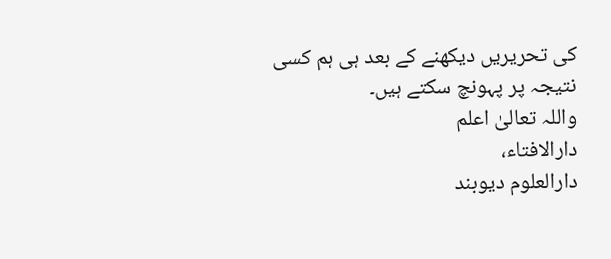کی تحریریں دیکھنے کے بعد ہی ہم کسی نتیجہ پر پہونچ سکتے ہیں۔
واللہ تعالیٰ اعلم
دارالافتاء،
دارالعلوم دیوبند